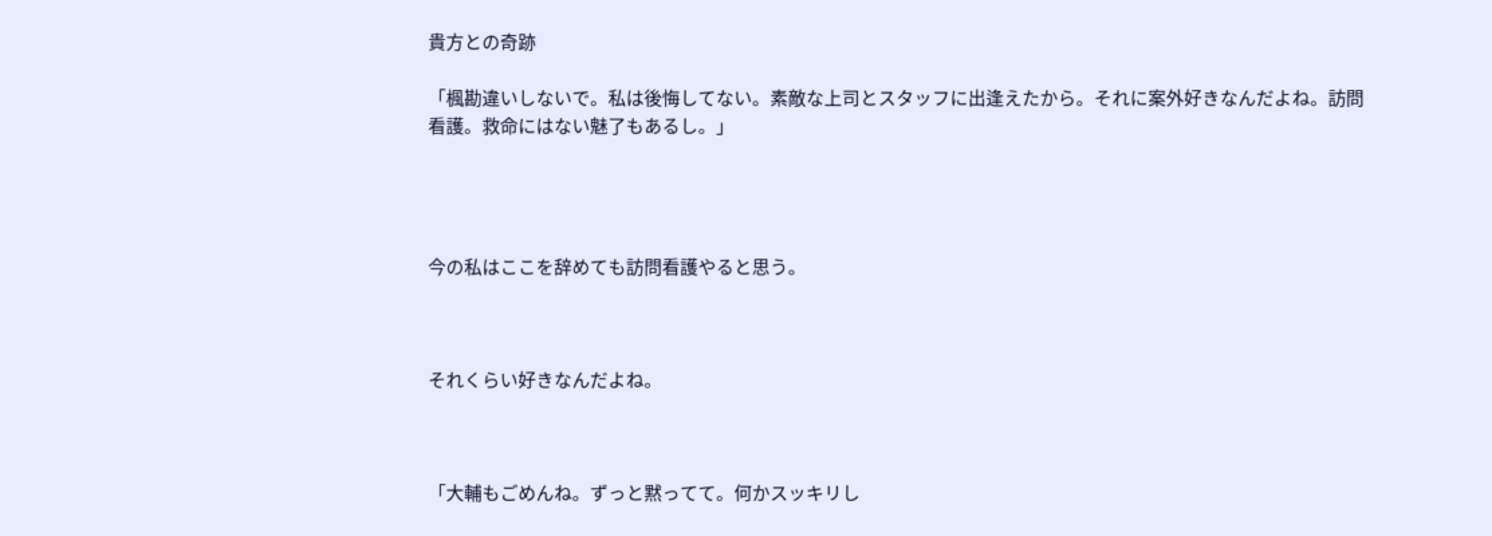貴方との奇跡

「楓勘違いしないで。私は後悔してない。素敵な上司とスタッフに出逢えたから。それに案外好きなんだよね。訪問看護。救命にはない魅了もあるし。」




今の私はここを辞めても訪問看護やると思う。



それくらい好きなんだよね。



「大輔もごめんね。ずっと黙ってて。何かスッキリし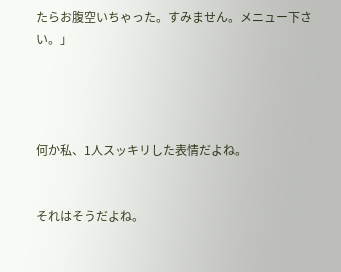たらお腹空いちゃった。すみません。メニュー下さい。」




何か私、1人スッキリした表情だよね。


それはそうだよね。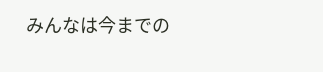みんなは今までの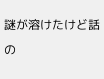謎が溶けたけど話の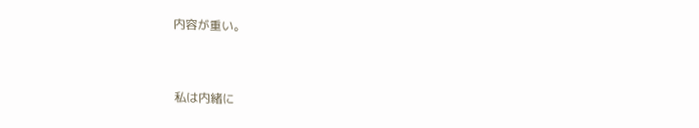内容が重い。


私は内緒に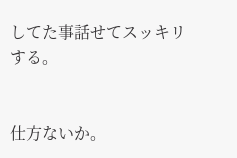してた事話せてスッキリする。


仕方ないか。